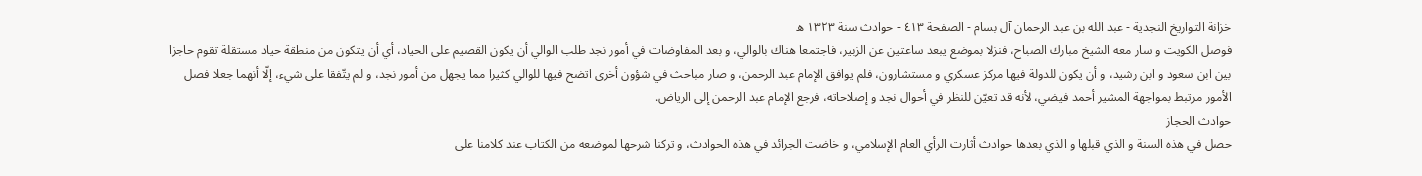خزانة التواريخ النجدية - عبد الله بن عبد الرحمان آل بسام - الصفحة ٤١٣ - حوادث سنة ١٣٢٣ ه
فوصل الكويت و سار معه الشيخ مبارك الصباح، فنزلا بموضع يبعد ساعتين عن الزبير، فاجتمعا هناك بالوالي، و بعد المفاوضات في أمور نجد طلب الوالي أن يكون القصيم على الحياد، أي أن يتكون من منطقة حياد مستقلة تقوم حاجزا بين ابن سعود و ابن رشيد، و أن يكون للدولة فيها مركز عسكري و مستشارون، فلم يوافق الإمام عبد الرحمن، و صار مباحث في شؤون أخرى اتضح فيها للوالي كثيرا مما يجهل من أمور نجد، و لم يتّفقا على شيء، إلّا أنهما جعلا فصل الأمور مرتبط بمواجهة المشير أحمد فيضي، لأنه قد تعيّن للنظر في أحوال نجد و إصلاحاته، فرجع الإمام عبد الرحمن إلى الرياض.
حوادث الحجاز
حصل في هذه السنة و الذي قبلها و الذي بعدها حوادث أثارت الرأي العام الإسلامي، و خاضت الجرائد في هذه الحوادث، و تركنا شرحها لموضعه من الكتاب عند كلامنا على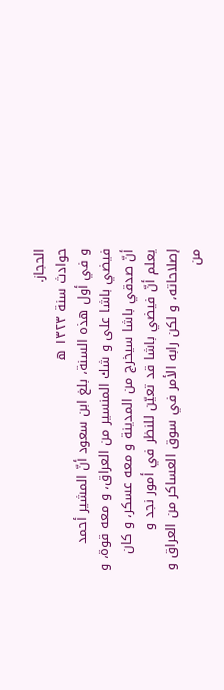الحجاز.
حوادث سنة ١٣٢٣ ه
و في أول هذه السنة، بلغ ابن سعود أنّ المشير أحمد فيضي باشا على و شك المنسير من العراق، و معه قوة، و أنّ صدقي باشا سيخرج من المدينة و معه عسكر، و كان يعلم أنّ فيضي باشا قد تعيّن للنظر في أمور نجد و إصلاحاته، و لكن رابه الأمر في سوق العساكر من العراق و من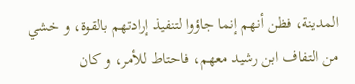المدينة، فظن أنهم إنما جاؤوا لتنفيذ إرادتهم بالقوة، و خشي من التفاف ابن رشيد معهم، فاحتاط للأمر، و كان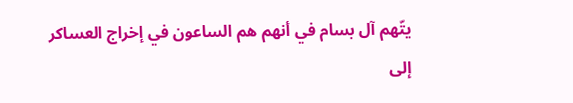يتّهم آل بسام في أنهم هم الساعون في إخراج العساكر إلى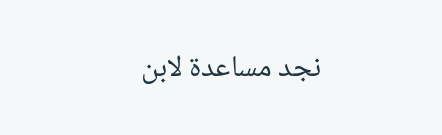نجد مساعدة لابن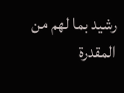رشيد بما لهم من المقدرة